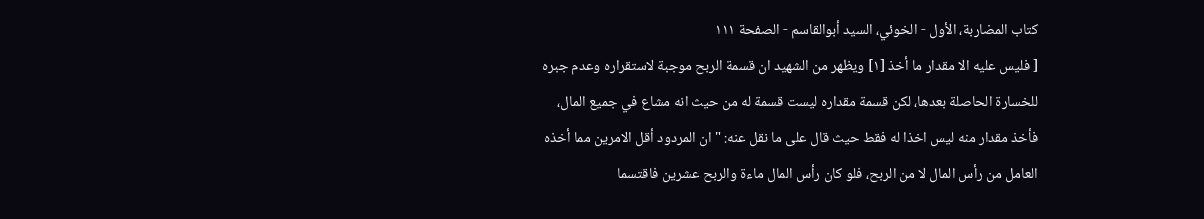كتاب المضاربة، الأول - الخوئي، السيد أبوالقاسم - الصفحة ١١١
[ فليس عليه الا مقدار ما أخذ [١] ويظهر من الشهيد ان قسمة الربح موجبة لاستقراره وعدم جبره للخسارة الحاصلة بعدها، لكن قسمة مقداره ليست قسمة له من حيث انه مشاع في جميع المال، فأخذ مقدار منه ليس اخذا له فقط حيث قال على ما نقل عنه: " ان المردود أقل الامرين مما أخذه العامل من رأس المال لا من الربح، فلو كان رأس المال ماءة والربح عشرين فاقتسما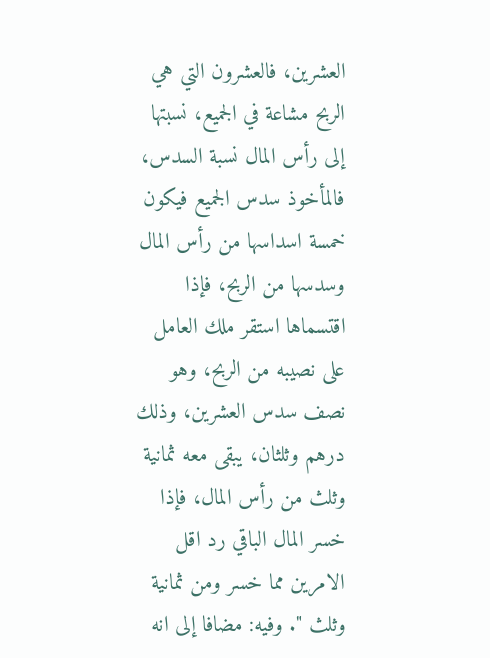العشرين، فالعشرون التي هي الربح مشاعة في الجميع، نسبتها إلى رأس المال نسبة السدس، فالمأخوذ سدس الجميع فيكون خمسة اسداسها من رأس المال وسدسها من الربح، فإذا اقتسماها استقر ملك العامل على نصيبه من الربح، وهو نصف سدس العشرين، وذلك درهم وثلثان، يبقى معه ثمانية وثلث من رأس المال، فإذا خسر المال الباقي رد اقل الامرين مما خسر ومن ثمانية وثلث ". وفيه: مضافا إلى انه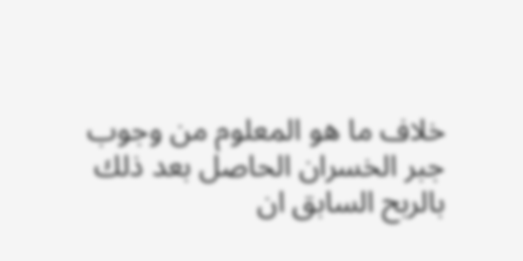خلاف ما هو المعلوم من وجوب جبر الخسران الحاصل بعد ذلك بالربح السابق ان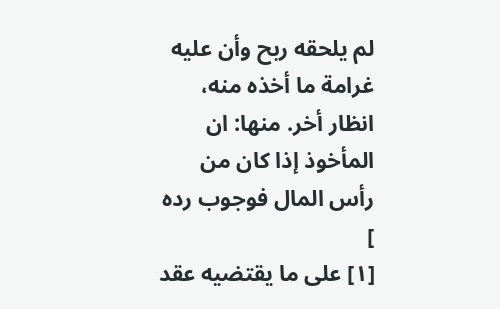لم يلحقه ربح وأن عليه غرامة ما أخذه منه، انظار أخر. منها: ان المأخوذ إذا كان من رأس المال فوجوب رده ]
[١] على ما يقتضيه عقد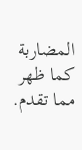المضاربة كما ظهر مما تقدم.